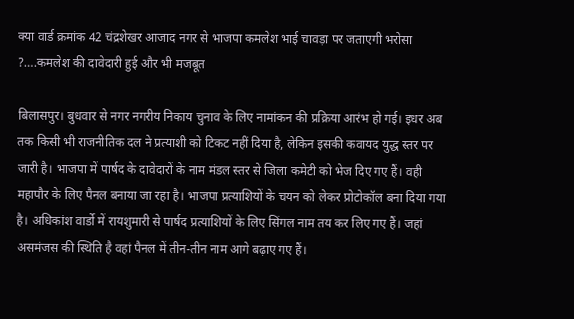क्या वार्ड क्रमांक 42 चंद्रशेखर आजाद नगर से भाजपा कमलेश भाई चावड़ा पर जताएगी भरोसा ?….कमलेश की दावेदारी हुई और भी मजबूत

बिलासपुर। बुधवार से नगर नगरीय निकाय चुनाव के लिए नामांकन की प्रक्रिया आरंभ हो गई। इधर अब तक किसी भी राजनीतिक दल ने प्रत्याशी को टिकट नहीं दिया है, लेकिन इसकी कवायद युद्ध स्तर पर जारी है। भाजपा में पार्षद के दावेदारों के नाम मंडल स्तर से जिला कमेटी को भेज दिए गए हैं। वही महापौर के लिए पैनल बनाया जा रहा है। भाजपा प्रत्याशियों के चयन को लेकर प्रोटोकॉल बना दिया गया है। अधिकांश वार्डो में रायशुमारी से पार्षद प्रत्याशियों के लिए सिंगल नाम तय कर लिए गए हैं। जहां असमंजस की स्थिति है वहां पैनल में तीन-तीन नाम आगे बढ़ाए गए हैं।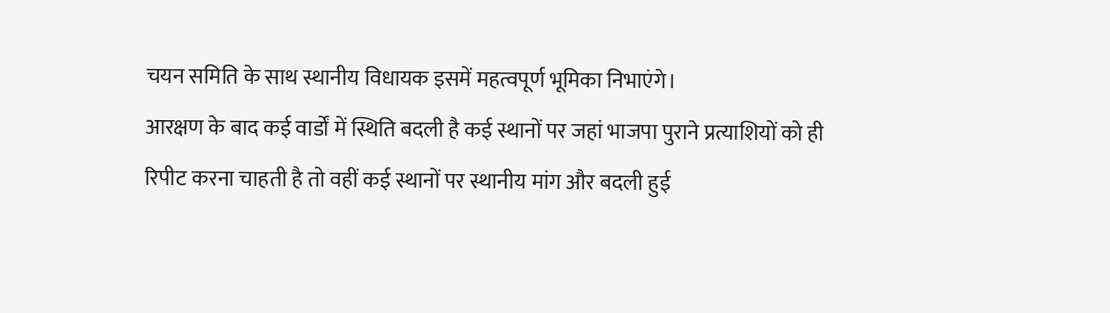चयन समिति के साथ स्थानीय विधायक इसमें महत्वपूर्ण भूमिका निभाएंगे।
आरक्षण के बाद कई वार्डों में स्थिति बदली है कई स्थानों पर जहां भाजपा पुराने प्रत्याशियों को ही रिपीट करना चाहती है तो वहीं कई स्थानों पर स्थानीय मांग और बदली हुई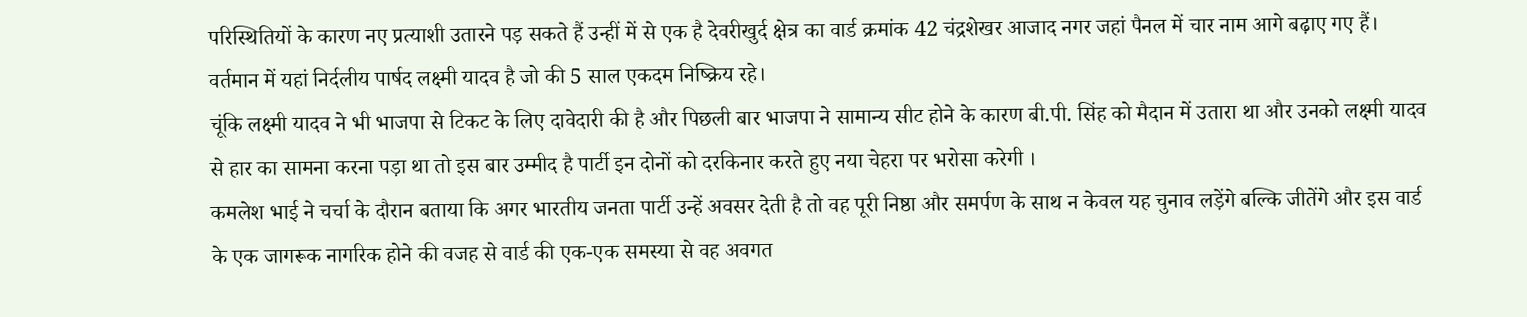परिस्थितियों के कारण नए प्रत्याशी उतारने पड़ सकते हैं उन्हीं में से एक है देवरीखुर्द क्षेत्र का वार्ड क्रमांक 42 चंद्रशेखर आजाद नगर जहां पैनल में चार नाम आगे बढ़ाए गए हैं। वर्तमान में यहां निर्दलीय पार्षद लक्ष्मी यादव है जो की 5 साल एकदम निष्क्रिय रहे।
चूंकि लक्ष्मी यादव ने भी भाजपा से टिकट के लिए दावेदारी की है और पिछली बार भाजपा ने सामान्य सीट होने के कारण बी.पी. सिंह को मैदान में उतारा था और उनको लक्ष्मी यादव से हार का सामना करना पड़ा था तो इस बार उम्मीद है पार्टी इन दोनों को दरकिनार करते हुए नया चेहरा पर भरोसा करेगी ।
कमलेश भाई ने चर्चा के दौरान बताया कि अगर भारतीय जनता पार्टी उन्हें अवसर देती है तो वह पूरी निष्ठा और समर्पण के साथ न केवल यह चुनाव लड़ेंगे बल्कि जीतेंगे और इस वार्ड के एक जागरूक नागरिक होने की वजह से वार्ड की एक-एक समस्या से वह अवगत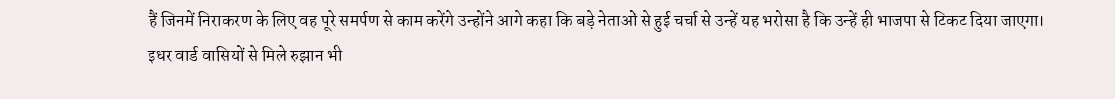हैं जिनमें निराकरण के लिए वह पूरे समर्पण से काम करेंगे उन्होंने आगे कहा कि बड़े नेताओं से हुई चर्चा से उन्हें यह भरोसा है कि उन्हें ही भाजपा से टिकट दिया जाएगा।
इधर वार्ड वासियों से मिले रुझान भी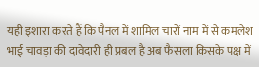यही इशारा करते हैं कि पैनल में शामिल चारों नाम में से कमलेश भाई चावड़ा की दावेदारी ही प्रबल है अब फैसला किसके पक्ष में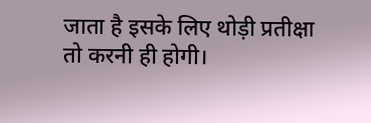जाता है इसके लिए थोड़ी प्रतीक्षा तो करनी ही होगी।